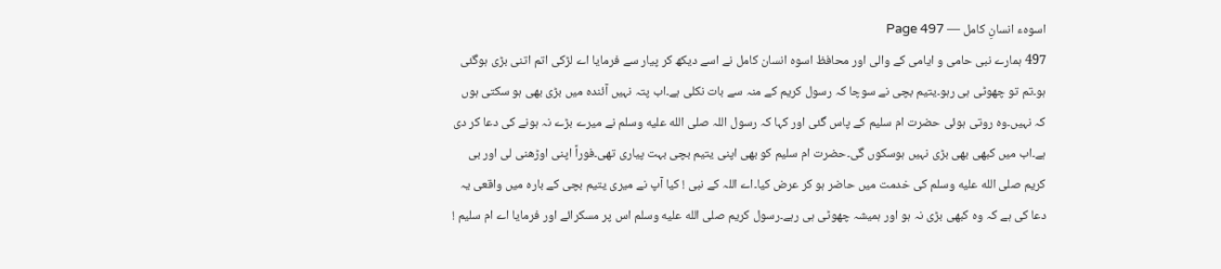اسوہء انسانِ کامل — Page 497
497 ہمارے نبی حامی و ایامی کے والی اور محافظ اسوہ انسان کامل نے اسے دیکھ کر پیار سے فرمایا اے لڑکی اتم اتنی بڑی ہوگئی ہو۔تم تو چھوٹی ہی رہو۔یتیم بچی نے سوچا کہ رسول کریم کے منہ سے بات نکلی ہے۔اب پتہ نہیں آئندہ میں بڑی بھی ہو سکتی ہوں کہ نہیں۔وہ روتی ہوئی حضرت ام سلیم کے پاس گئی اور کہا کہ رسول اللہ صلى الله عليه وسلم نے میرے بڑے نہ ہونے کی دعا کر دی ہے۔اب میں کبھی بھی بڑی نہیں ہوسکوں گی۔حضرت ام سلیم کو بھی اپنی یتیم بچی بہت پیاری تھی۔فوراً اپنی اوڑھنی لی اور بی کریم صلى الله عليه وسلم کی خدمت میں حاضر ہو کر عرض کیا۔اے اللہ کے نبی ! کیا آپ نے میری یتیم بچی کے بارہ میں واقعی یہ دعا کی ہے کہ وہ کبھی بڑی نہ ہو اور ہمیشہ چھوٹی ہی رہے۔رسول کریم صلى الله عليه وسلم اس پر مسکرائے اور فرمایا اے ام سلیم !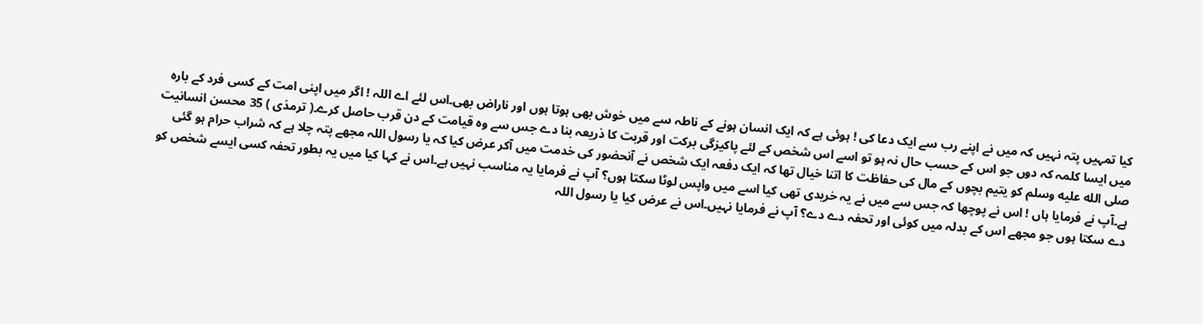کیا تمہیں پتہ نہیں کہ میں نے اپنے رب سے ایک دعا کی ! ہوئی ہے کہ ایک انسان ہونے کے ناطہ سے میں خوش بھی ہوتا ہوں اور ناراض بھی۔اس لئے اے اللہ ! اگر میں اپنی امت کے کسی فرد کے بارہ میں ایسا کلمہ کہ دوں جو اس کے حسب حال نہ ہو تو اسے اس شخص کے لئے پاکیزگی برکت اور قربت کا ذریعہ بنا دے جس سے وہ قیامت کے دن قرب حاصل کرے۔( ترمذی ) 35 محسن انسانیت صلى الله عليه وسلم کو یتیم بچوں کے مال کی حفاظت کا اتنا خیال تھا کہ ایک دفعہ ایک شخص نے آنحضور کی خدمت میں آکر عرض کیا کہ یا رسول اللہ مجھے پتہ چلا ہے کہ شراب حرام ہو گئی ہے۔آپ نے فرمایا ہاں ! اس نے پوچھا کہ جس سے میں نے یہ خریدی تھی کیا اسے میں واپس لوٹا سکتا ہوں؟ آپ نے فرمایا یہ مناسب نہیں ہے۔اس نے کہا کیا میں یہ بطور تحفہ کسی ایسے شخص کو دے سکتا ہوں جو مجھے اس کے بدلہ میں کوئی اور تحفہ دے دے؟ آپ نے فرمایا نہیں۔اس نے عرض کیا یا رسول اللہ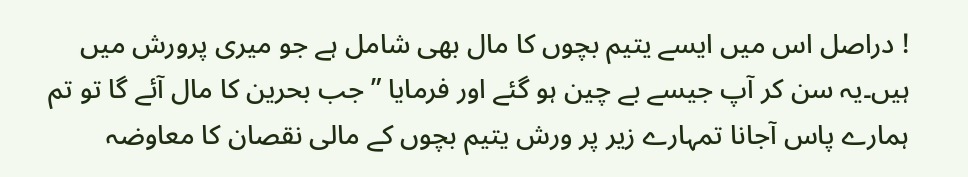! دراصل اس میں ایسے یتیم بچوں کا مال بھی شامل ہے جو میری پرورش میں ہیں۔یہ سن کر آپ جیسے بے چین ہو گئے اور فرمایا ” جب بحرین کا مال آئے گا تو تم ہمارے پاس آجانا تمہارے زیر پر ورش یتیم بچوں کے مالی نقصان کا معاوضہ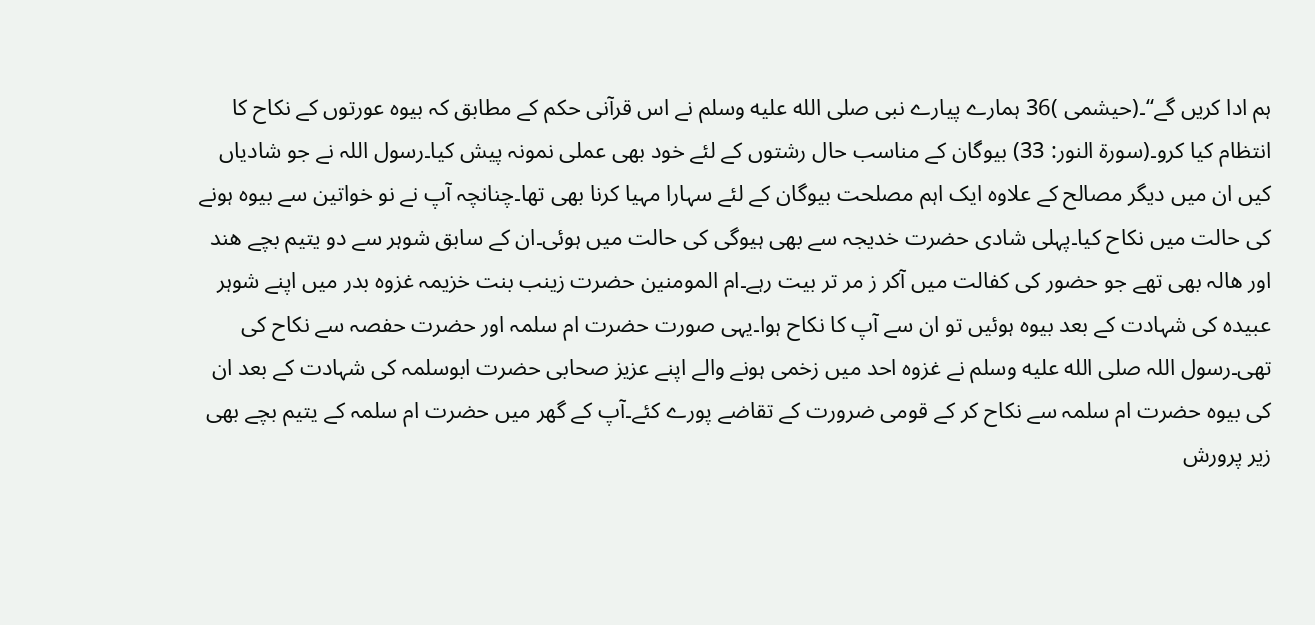ہم ادا کریں گے“۔(حیشمی )36 ہمارے پیارے نبی صلى الله عليه وسلم نے اس قرآنی حکم کے مطابق کہ بیوہ عورتوں کے نکاح کا انتظام کیا کرو۔(سورۃ النور: 33) بیوگان کے مناسب حال رشتوں کے لئے خود بھی عملی نمونہ پیش کیا۔رسول اللہ نے جو شادیاں کیں ان میں دیگر مصالح کے علاوہ ایک اہم مصلحت بیوگان کے لئے سہارا مہیا کرنا بھی تھا۔چنانچہ آپ نے نو خواتین سے بیوہ ہونے کی حالت میں نکاح کیا۔پہلی شادی حضرت خدیجہ سے بھی ہیوگی کی حالت میں ہوئی۔ان کے سابق شوہر سے دو یتیم بچے ھند اور ھالہ بھی تھے جو حضور کی کفالت میں آکر ز مر تر بیت رہے۔ام المومنین حضرت زینب بنت خزیمہ غزوہ بدر میں اپنے شوہر عبیدہ کی شہادت کے بعد بیوہ ہوئیں تو ان سے آپ کا نکاح ہوا۔یہی صورت حضرت ام سلمہ اور حضرت حفصہ سے نکاح کی تھی۔رسول اللہ صلى الله عليه وسلم نے غزوہ احد میں زخمی ہونے والے اپنے عزیز صحابی حضرت ابوسلمہ کی شہادت کے بعد ان کی بیوہ حضرت ام سلمہ سے نکاح کر کے قومی ضرورت کے تقاضے پورے کئے۔آپ کے گھر میں حضرت ام سلمہ کے یتیم بچے بھی زیر پرورش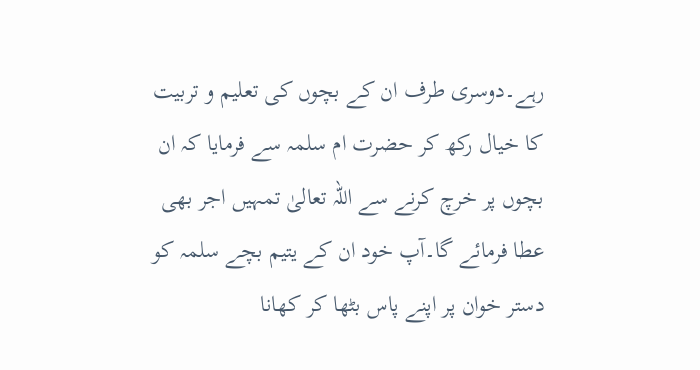رہے۔دوسری طرف ان کے بچوں کی تعلیم و تربیت کا خیال رکھ کر حضرت ام سلمہ سے فرمایا کہ ان بچوں پر خرچ کرنے سے اللہ تعالیٰ تمہیں اجر بھی عطا فرمائے گا۔آپ خود ان کے یتیم بچے سلمہ کو دستر خوان پر اپنے پاس بٹھا کر کھانا